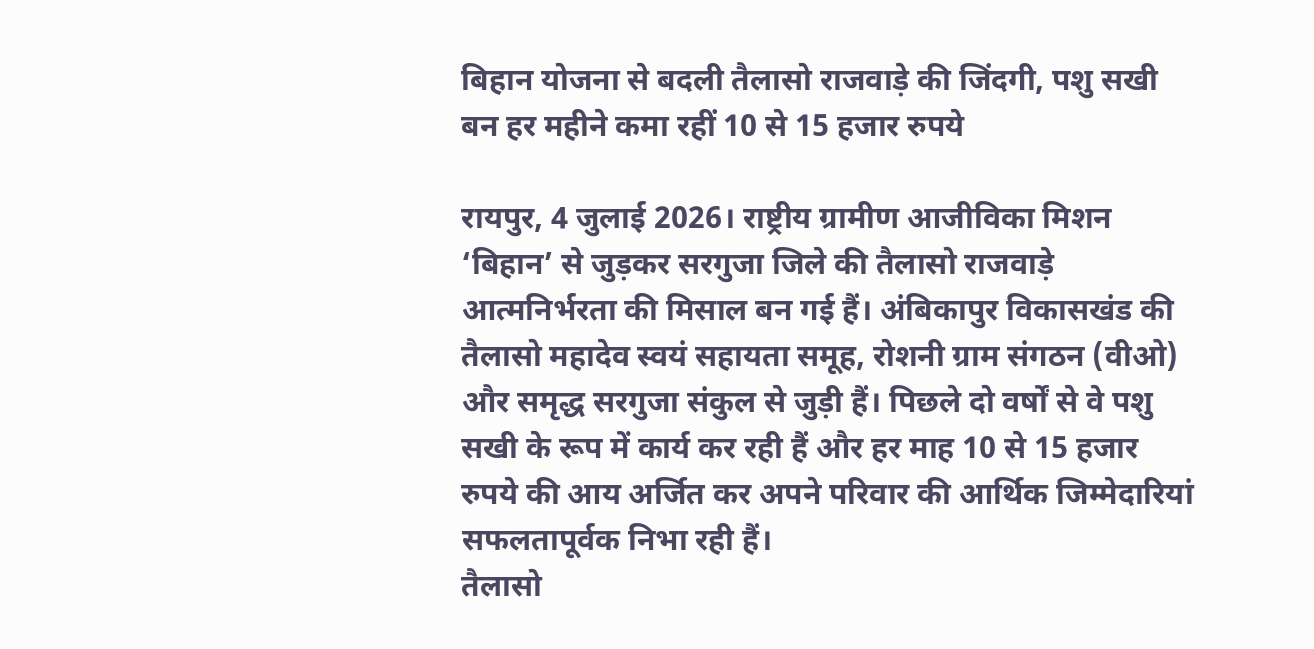बिहान योजना से बदली तैलासो राजवाड़े की जिंदगी, पशु सखी बन हर महीने कमा रहीं 10 से 15 हजार रुपये

रायपुर, 4 जुलाई 2026। राष्ट्रीय ग्रामीण आजीविका मिशन ‘बिहान’ से जुड़कर सरगुजा जिले की तैलासो राजवाड़े आत्मनिर्भरता की मिसाल बन गई हैं। अंबिकापुर विकासखंड की तैलासो महादेव स्वयं सहायता समूह, रोशनी ग्राम संगठन (वीओ) और समृद्ध सरगुजा संकुल से जुड़ी हैं। पिछले दो वर्षों से वे पशु सखी के रूप में कार्य कर रही हैं और हर माह 10 से 15 हजार रुपये की आय अर्जित कर अपने परिवार की आर्थिक जिम्मेदारियां सफलतापूर्वक निभा रही हैं।
तैलासो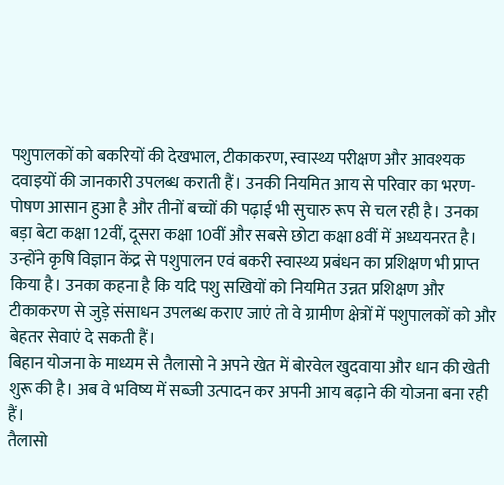पशुपालकों को बकरियों की देखभाल, टीकाकरण, स्वास्थ्य परीक्षण और आवश्यक दवाइयों की जानकारी उपलब्ध कराती हैं। उनकी नियमित आय से परिवार का भरण-पोषण आसान हुआ है और तीनों बच्चों की पढ़ाई भी सुचारु रूप से चल रही है। उनका बड़ा बेटा कक्षा 12वीं, दूसरा कक्षा 10वीं और सबसे छोटा कक्षा 8वीं में अध्ययनरत है।
उन्होंने कृषि विज्ञान केंद्र से पशुपालन एवं बकरी स्वास्थ्य प्रबंधन का प्रशिक्षण भी प्राप्त किया है। उनका कहना है कि यदि पशु सखियों को नियमित उन्नत प्रशिक्षण और टीकाकरण से जुड़े संसाधन उपलब्ध कराए जाएं तो वे ग्रामीण क्षेत्रों में पशुपालकों को और बेहतर सेवाएं दे सकती हैं।
बिहान योजना के माध्यम से तैलासो ने अपने खेत में बोरवेल खुदवाया और धान की खेती शुरू की है। अब वे भविष्य में सब्जी उत्पादन कर अपनी आय बढ़ाने की योजना बना रही हैं।
तैलासो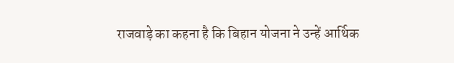राजवाड़े का कहना है कि बिहान योजना ने उन्हें आर्थिक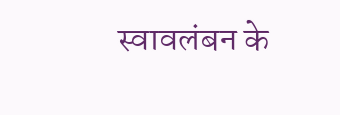स्वावलंबन के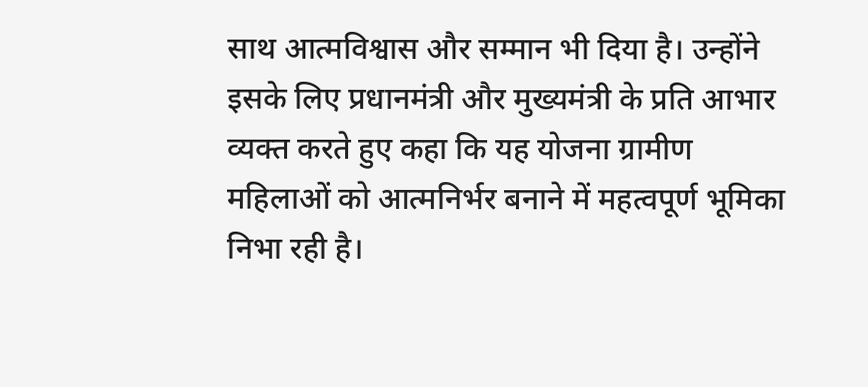साथ आत्मविश्वास और सम्मान भी दिया है। उन्होंने इसके लिए प्रधानमंत्री और मुख्यमंत्री के प्रति आभार व्यक्त करते हुए कहा कि यह योजना ग्रामीण महिलाओं को आत्मनिर्भर बनाने में महत्वपूर्ण भूमिका निभा रही है।